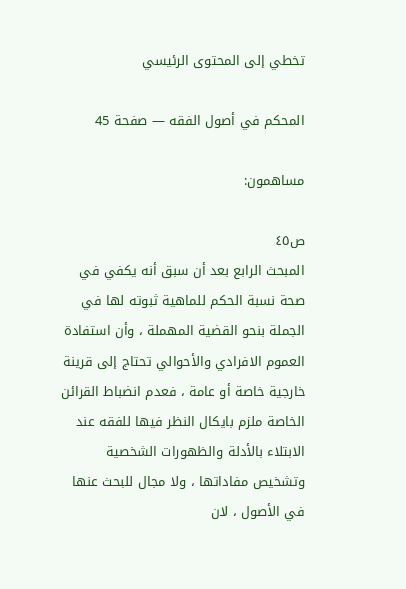تخطي إلى المحتوى الرئيسي

المحكم في أصول الفقه — صفحة 45

مساهمون:

ص٤٥
المبحث الرابع بعد أن سبق أنه يكفي في صحة نسبة الحكم للماهية ثبوته لها في الجملة بنحو القضية المهملة ، وأن استفادة العموم الافرادي والأحوالي تحتاج إلى قرينة خارجية خاصة أو عامة ، فعدم انضباط القرائن الخاصة ملزم بايكال النظر فيها للفقه عند الابتلاء بالأدلة والظهورات الشخصية وتشخيص مفاداتها ، ولا مجال للبحث عنها في الأصول ، لان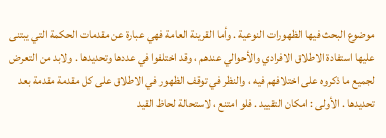موضوع البحث فيها الظهورات النوعية . وأما القرينة العامة فهي عبارة عن مقدمات الحكمة التي يبتنى عليها استفادة الاطلاق الافرادي والأحوالي عندهم ، وقد اختلفوا في عددها وتحديدها . ولابد من التعرض لجميع ما ذكروه على اختلافهم فيه ، والنظر في توقف الظهور في الاطلاق على كل مقدمة مقدمة بعد تحديدها . الأولى : امكان التقييد . فلو امتنع ، لاستحالة لحاظ القيد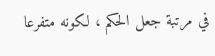في مرتبة جعل الحكم ، لكونه متفرعا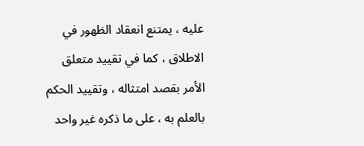عليه ، يمتنع انعقاد الظهور في الاطلاق ، كما في تقييد متعلق الأمر بقصد امتثاله ، وتقييد الحكم بالعلم به ، على ما ذكره غير واحد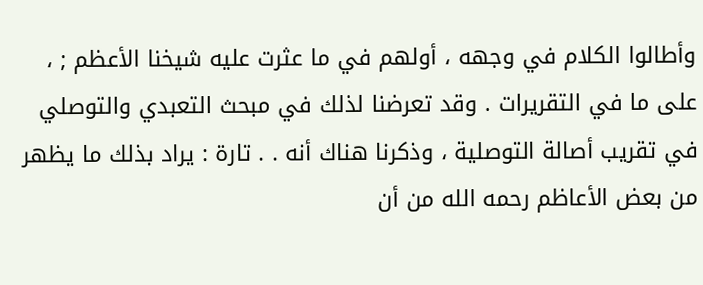وأطالوا الكلام في وجهه ، أولهم في ما عثرت عليه شيخنا الأعظم ; ، على ما في التقريرات . وقد تعرضنا لذلك في مبحث التعبدي والتوصلي في تقريب أصالة التوصلية ، وذكرنا هناك أنه . . تارة : يراد بذلك ما يظهر من بعض الأعاظم رحمه الله من أن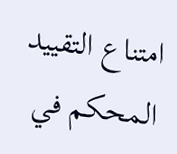امتناع التقييد
المحكم في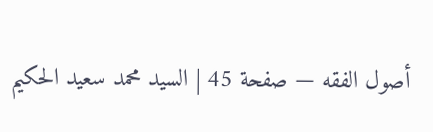أصول الفقه — صفحة 45 | السيد محمد سعيد الحكيم